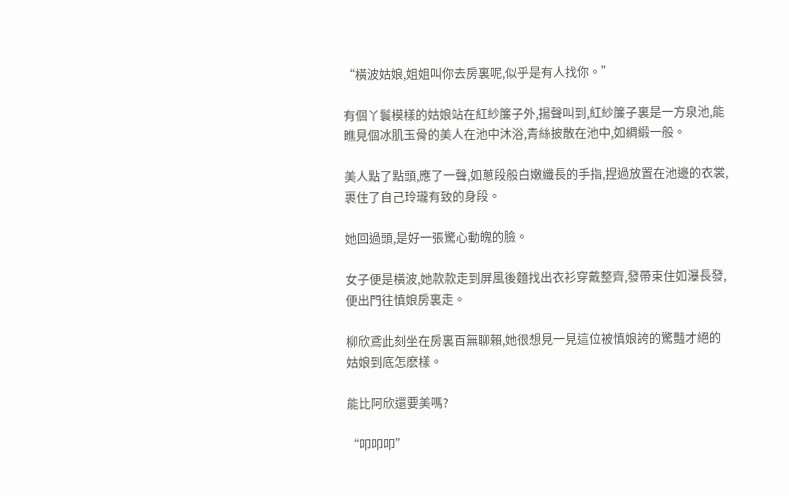“橫波姑娘,姐姐叫你去房裏呢,似乎是有人找你。”

有個丫鬟模樣的姑娘站在紅紗簾子外,揚聲叫到,紅紗簾子裏是一方泉池,能瞧見個冰肌玉骨的美人在池中沐浴,青絲披散在池中,如綢緞一般。

美人點了點頭,應了一聲,如蔥段般白嫩纖長的手指,捏過放置在池邊的衣裳,裹住了自己玲瓏有致的身段。

她回過頭,是好一張驚心動魄的臉。

女子便是橫波,她款款走到屏風後麵找出衣衫穿戴整齊,發帶束住如瀑長發,便出門往慎娘房裏走。

柳欣鳶此刻坐在房裏百無聊賴,她很想見一見這位被慎娘誇的驚豔才絕的姑娘到底怎麽樣。

能比阿欣還要美嗎?

“叩叩叩”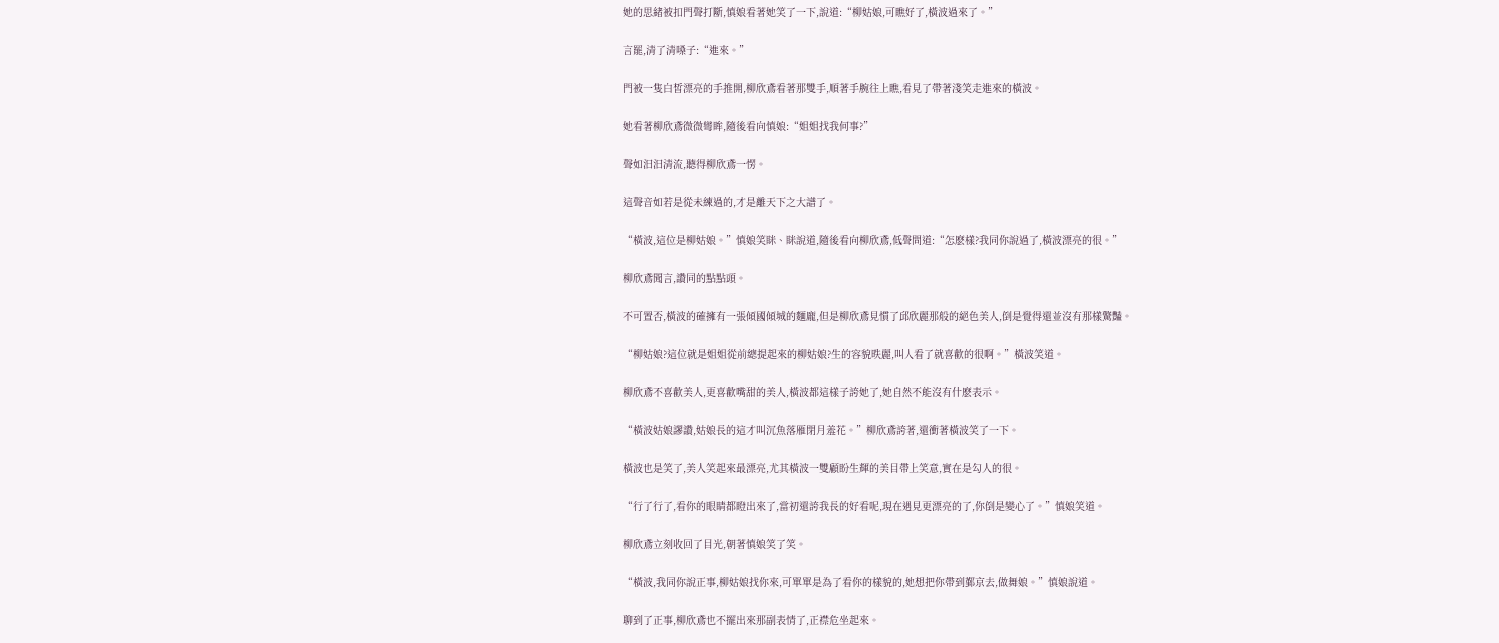她的思緒被扣門聲打斷,慎娘看著她笑了一下,說道:“柳姑娘,可瞧好了,橫波過來了。”

言罷,清了清嗓子:“進來。”

門被一隻白皙漂亮的手推開,柳欣鳶看著那雙手,順著手腕往上瞧,看見了帶著淺笑走進來的橫波。

她看著柳欣鳶微微彎眸,隨後看向慎娘:“姐姐找我何事?”

聲如汩汩清流,聽得柳欣鳶一愣。

這聲音如若是從未練過的,才是離天下之大譜了。

“橫波,這位是柳姑娘。”慎娘笑眯、眯說道,隨後看向柳欣鳶,低聲問道:“怎麽樣?我同你說過了,橫波漂亮的很。”

柳欣鳶聞言,讚同的點點頭。

不可置否,橫波的確擁有一張傾國傾城的麵龐,但是柳欣鳶見慣了邱欣麗那般的絕色美人,倒是覺得還並沒有那樣驚豔。

“柳姑娘?這位就是姐姐從前總提起來的柳姑娘?生的容貌昳麗,叫人看了就喜歡的很啊。”橫波笑道。

柳欣鳶不喜歡美人,更喜歡嘴甜的美人,橫波都這樣子誇她了,她自然不能沒有什麽表示。

“橫波姑娘謬讚,姑娘長的這才叫沉魚落雁閉月羞花。”柳欣鳶誇著,還衝著橫波笑了一下。

橫波也是笑了,美人笑起來最漂亮,尤其橫波一雙顧盼生輝的美目帶上笑意,實在是勾人的很。

“行了行了,看你的眼睛都瞪出來了,當初還誇我長的好看呢,現在遇見更漂亮的了,你倒是變心了。”慎娘笑道。

柳欣鳶立刻收回了目光,朝著慎娘笑了笑。

“橫波,我同你說正事,柳姑娘找你來,可單單是為了看你的樣貌的,她想把你帶到鄞京去,做舞娘。”慎娘說道。

聊到了正事,柳欣鳶也不擺出來那副表情了,正襟危坐起來。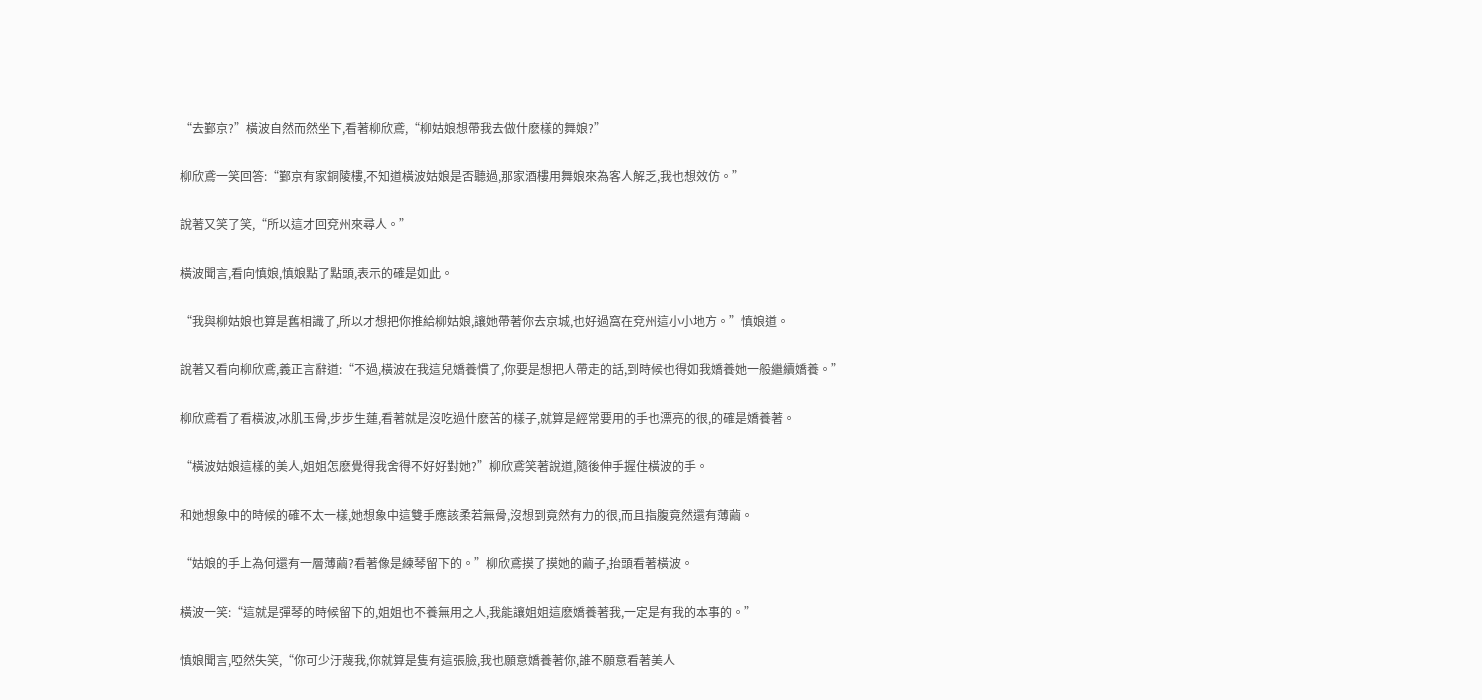“去鄞京?”橫波自然而然坐下,看著柳欣鳶,“柳姑娘想帶我去做什麽樣的舞娘?”

柳欣鳶一笑回答:“鄞京有家銅陵樓,不知道橫波姑娘是否聽過,那家酒樓用舞娘來為客人解乏,我也想效仿。”

說著又笑了笑,“所以這才回兗州來尋人。”

橫波聞言,看向慎娘,慎娘點了點頭,表示的確是如此。

“我與柳姑娘也算是舊相識了,所以才想把你推給柳姑娘,讓她帶著你去京城,也好過窩在兗州這小小地方。”慎娘道。

說著又看向柳欣鳶,義正言辭道:“不過,橫波在我這兒嬌養慣了,你要是想把人帶走的話,到時候也得如我嬌養她一般繼續嬌養。”

柳欣鳶看了看橫波,冰肌玉骨,步步生蓮,看著就是沒吃過什麽苦的樣子,就算是經常要用的手也漂亮的很,的確是嬌養著。

“橫波姑娘這樣的美人,姐姐怎麽覺得我舍得不好好對她?”柳欣鳶笑著說道,隨後伸手握住橫波的手。

和她想象中的時候的確不太一樣,她想象中這雙手應該柔若無骨,沒想到竟然有力的很,而且指腹竟然還有薄繭。

“姑娘的手上為何還有一層薄繭?看著像是練琴留下的。”柳欣鳶摸了摸她的繭子,抬頭看著橫波。

橫波一笑:“這就是彈琴的時候留下的,姐姐也不養無用之人,我能讓姐姐這麽嬌養著我,一定是有我的本事的。”

慎娘聞言,啞然失笑,“你可少汙蔑我,你就算是隻有這張臉,我也願意嬌養著你,誰不願意看著美人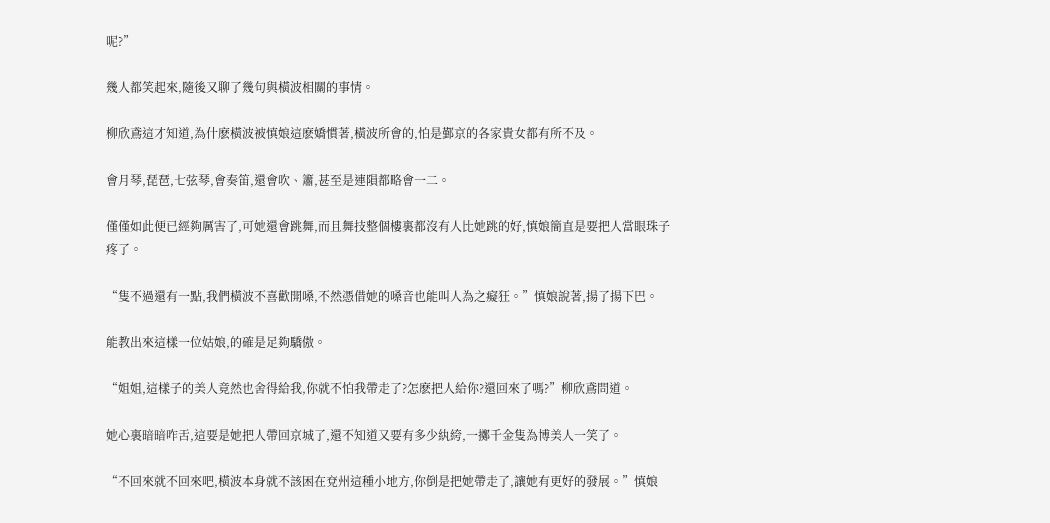呢?”

幾人都笑起來,隨後又聊了幾句與橫波相關的事情。

柳欣鳶這才知道,為什麽橫波被慎娘這麽嬌慣著,橫波所會的,怕是鄞京的各家貴女都有所不及。

會月琴,琵琶,七弦琴,會奏笛,還會吹、簫,甚至是連隕都略會一二。

僅僅如此便已經夠厲害了,可她還會跳舞,而且舞技整個樓裏都沒有人比她跳的好,慎娘簡直是要把人當眼珠子疼了。

“隻不過還有一點,我們橫波不喜歡開嗓,不然憑借她的嗓音也能叫人為之癡狂。”慎娘說著,揚了揚下巴。

能教出來這樣一位姑娘,的確是足夠驕傲。

“姐姐,這樣子的美人竟然也舍得給我,你就不怕我帶走了?怎麽把人給你?還回來了嗎?”柳欣鳶問道。

她心裏暗暗咋舌,這要是她把人帶回京城了,還不知道又要有多少紈絝,一擲千金隻為博美人一笑了。

“不回來就不回來吧,橫波本身就不該困在兗州這種小地方,你倒是把她帶走了,讓她有更好的發展。”慎娘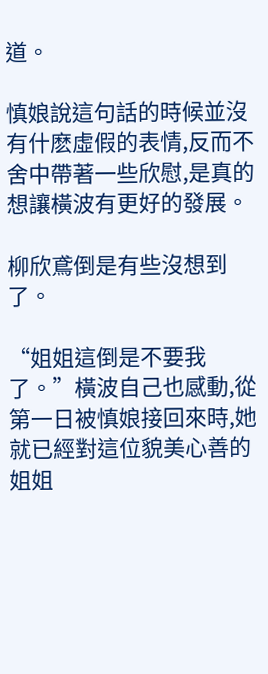道。

慎娘說這句話的時候並沒有什麽虛假的表情,反而不舍中帶著一些欣慰,是真的想讓橫波有更好的發展。

柳欣鳶倒是有些沒想到了。

“姐姐這倒是不要我了。”橫波自己也感動,從第一日被慎娘接回來時,她就已經對這位貌美心善的姐姐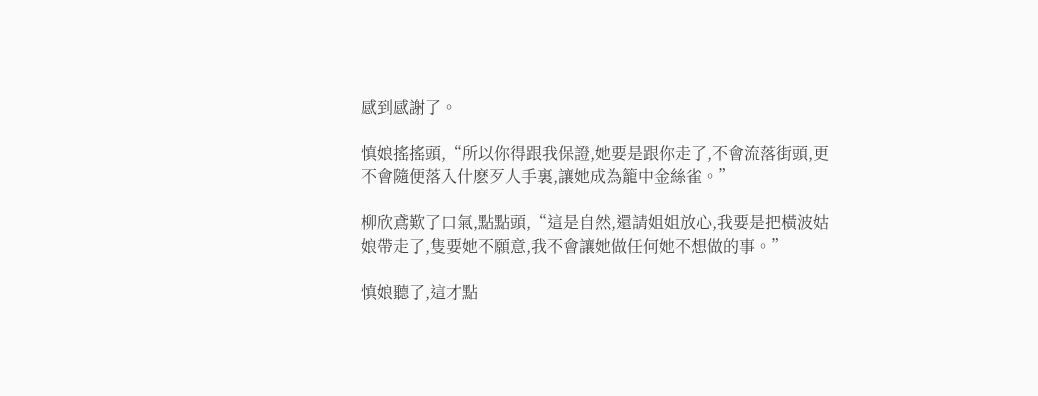感到感謝了。

慎娘搖搖頭,“所以你得跟我保證,她要是跟你走了,不會流落街頭,更不會隨便落入什麽歹人手裏,讓她成為籠中金絲雀。”

柳欣鳶歎了口氣,點點頭,“這是自然,還請姐姐放心,我要是把橫波姑娘帶走了,隻要她不願意,我不會讓她做任何她不想做的事。”

慎娘聽了,這才點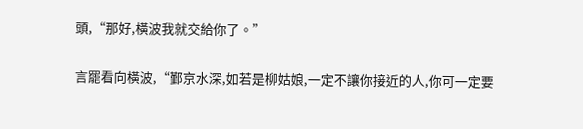頭,“那好,橫波我就交給你了。”

言罷看向橫波,“鄞京水深,如若是柳姑娘,一定不讓你接近的人,你可一定要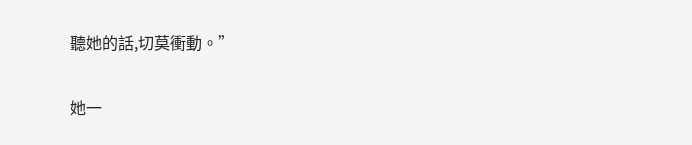聽她的話,切莫衝動。”

她一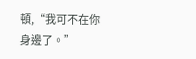頓,“我可不在你身邊了。”